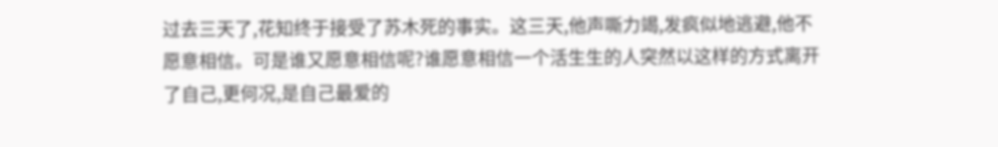过去三天了,花知终于接受了苏木死的事实。这三天,他声嘶力竭,发疯似地逃避,他不愿意相信。可是谁又愿意相信呢?谁愿意相信一个活生生的人突然以这样的方式离开了自己,更何况,是自己最爱的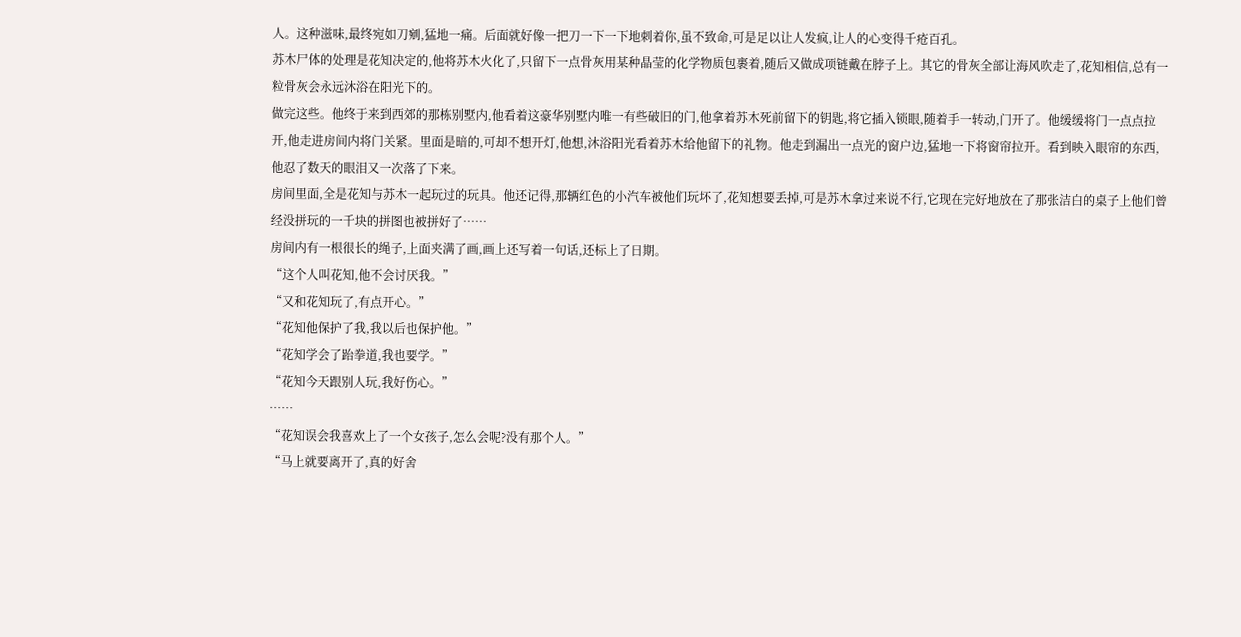人。这种滋味,最终宛如刀剜,猛地一痛。后面就好像一把刀一下一下地刺着你,虽不致命,可是足以让人发疯,让人的心变得千疮百孔。
苏木尸体的处理是花知决定的,他将苏木火化了,只留下一点骨灰用某种晶莹的化学物质包裹着,随后又做成项链戴在脖子上。其它的骨灰全部让海风吹走了,花知相信,总有一粒骨灰会永远沐浴在阳光下的。
做完这些。他终于来到西郊的那栋别墅内,他看着这豪华别墅内唯一有些破旧的门,他拿着苏木死前留下的钥匙,将它插入锁眼,随着手一转动,门开了。他缓缓将门一点点拉开,他走进房间内将门关紧。里面是暗的,可却不想开灯,他想,沐浴阳光看着苏木给他留下的礼物。他走到漏出一点光的窗户边,猛地一下将窗帘拉开。看到映入眼帘的东西,他忍了数天的眼泪又一次落了下来。
房间里面,全是花知与苏木一起玩过的玩具。他还记得,那辆红色的小汽车被他们玩坏了,花知想要丢掉,可是苏木拿过来说不行,它现在完好地放在了那张洁白的桌子上他们曾经没拼玩的一千块的拼图也被拼好了……
房间内有一根很长的绳子,上面夹满了画,画上还写着一句话,还标上了日期。
“这个人叫花知,他不会讨厌我。”
“又和花知玩了,有点开心。”
“花知他保护了我,我以后也保护他。”
“花知学会了跆拳道,我也要学。”
“花知今天跟别人玩,我好伤心。”
……
“花知误会我喜欢上了一个女孩子,怎么会呢?没有那个人。”
“马上就要离开了,真的好舍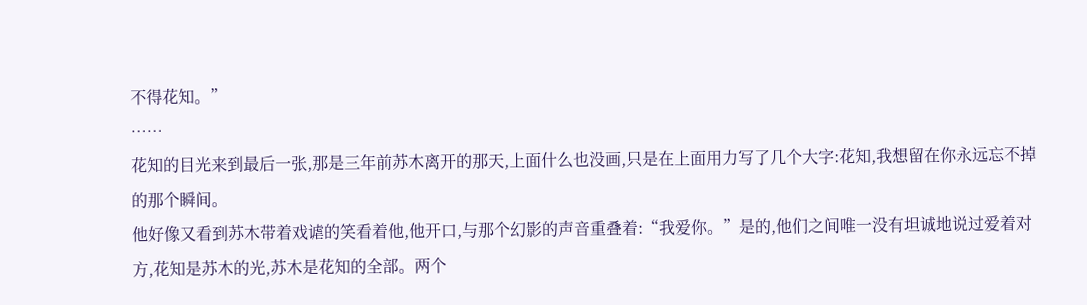不得花知。”
……
花知的目光来到最后一张,那是三年前苏木离开的那天,上面什么也没画,只是在上面用力写了几个大字:花知,我想留在你永远忘不掉的那个瞬间。
他好像又看到苏木带着戏谑的笑看着他,他开口,与那个幻影的声音重叠着:“我爱你。”是的,他们之间唯一没有坦诚地说过爱着对方,花知是苏木的光,苏木是花知的全部。两个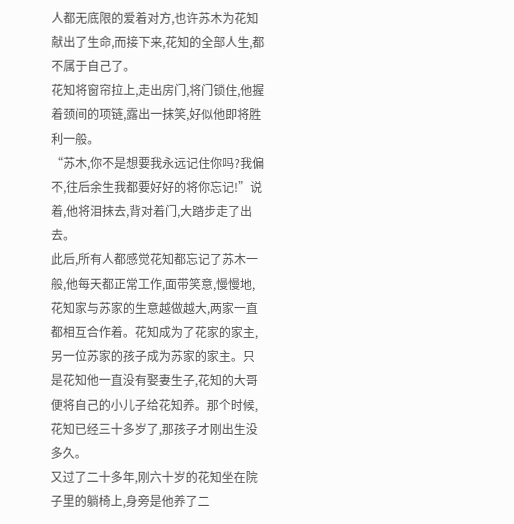人都无底限的爱着对方,也许苏木为花知献出了生命,而接下来,花知的全部人生,都不属于自己了。
花知将窗帘拉上,走出房门,将门锁住,他握着颈间的项链,露出一抹笑,好似他即将胜利一般。
“苏木,你不是想要我永远记住你吗?我偏不,往后余生我都要好好的将你忘记!”说着,他将泪抹去,背对着门,大踏步走了出去。
此后,所有人都感觉花知都忘记了苏木一般,他每天都正常工作,面带笑意,慢慢地,花知家与苏家的生意越做越大,两家一直都相互合作着。花知成为了花家的家主,另一位苏家的孩子成为苏家的家主。只是花知他一直没有娶妻生子,花知的大哥便将自己的小儿子给花知养。那个时候,花知已经三十多岁了,那孩子才刚出生没多久。
又过了二十多年,刚六十岁的花知坐在院子里的躺椅上,身旁是他养了二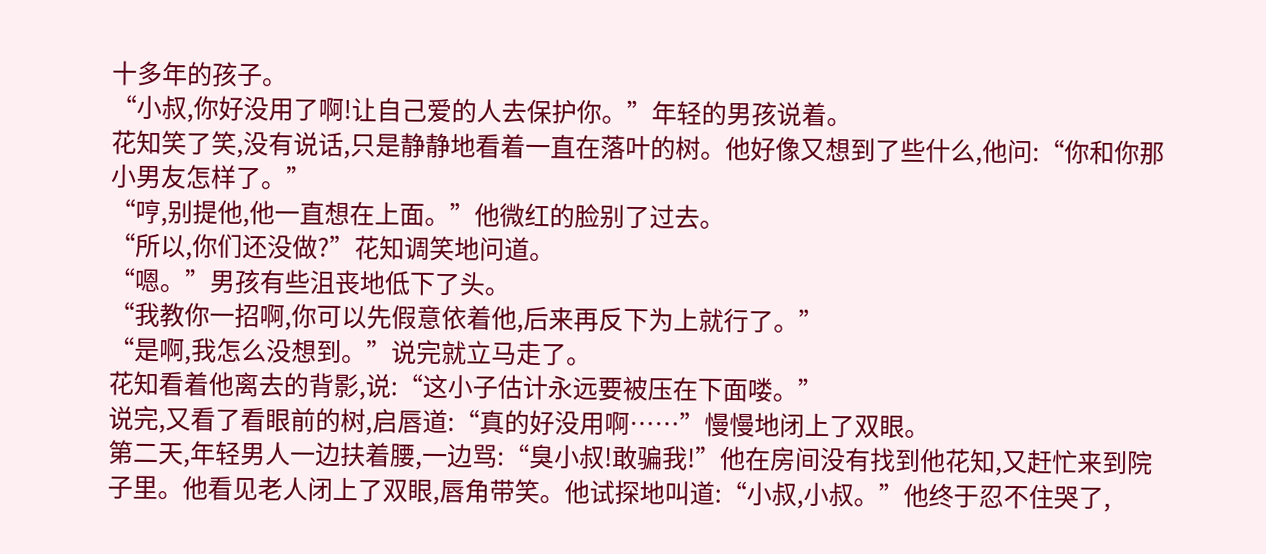十多年的孩子。
“小叔,你好没用了啊!让自己爱的人去保护你。”年轻的男孩说着。
花知笑了笑,没有说话,只是静静地看着一直在落叶的树。他好像又想到了些什么,他问:“你和你那小男友怎样了。”
“哼,别提他,他一直想在上面。”他微红的脸别了过去。
“所以,你们还没做?”花知调笑地问道。
“嗯。”男孩有些沮丧地低下了头。
“我教你一招啊,你可以先假意依着他,后来再反下为上就行了。”
“是啊,我怎么没想到。”说完就立马走了。
花知看着他离去的背影,说:“这小子估计永远要被压在下面喽。”
说完,又看了看眼前的树,启唇道:“真的好没用啊……”慢慢地闭上了双眼。
第二天,年轻男人一边扶着腰,一边骂:“臭小叔!敢骗我!”他在房间没有找到他花知,又赶忙来到院子里。他看见老人闭上了双眼,唇角带笑。他试探地叫道:“小叔,小叔。”他终于忍不住哭了,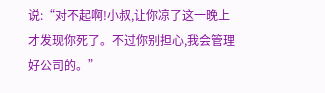说:“对不起啊!小叔,让你凉了这一晚上才发现你死了。不过你别担心,我会管理好公司的。”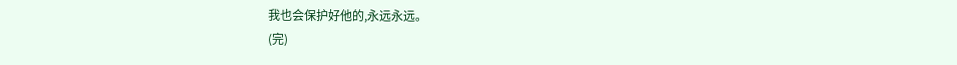我也会保护好他的,永远永远。
(完)